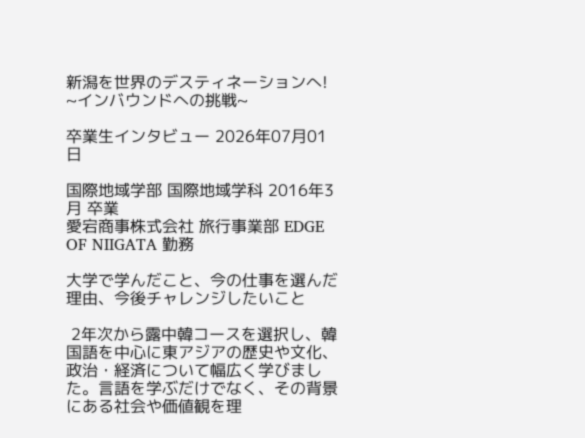新潟を世界のデスティネーションへ! ~インバウンドへの挑戦~

卒業生インタビュー 2026年07月01日

国際地域学部 国際地域学科 2016年3月 卒業
愛宕商事株式会社 旅行事業部 EDGE OF NIIGATA 勤務

大学で学んだこと、今の仕事を選んだ理由、今後チャレンジしたいこと

 2年次から露中韓コースを選択し、韓国語を中心に東アジアの歴史や文化、政治・経済について幅広く学びました。言語を学ぶだけでなく、その背景にある社会や価値観を理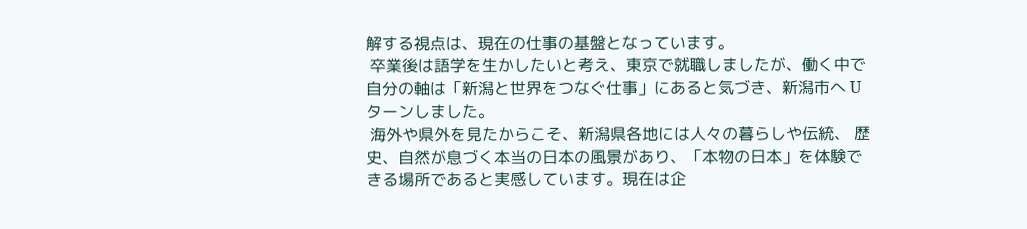解する視点は、現在の仕事の基盤となっています。
 卒業後は語学を生かしたいと考え、東京で就職しましたが、働く中で自分の軸は「新潟と世界をつなぐ仕事」にあると気づき、新潟市へ Uターンしました。
 海外や県外を見たからこそ、新潟県各地には人々の暮らしや伝統、 歴史、自然が息づく本当の日本の風景があり、「本物の日本」を体験できる場所であると実感しています。現在は企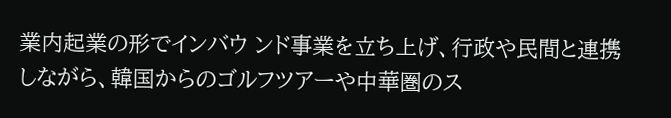業内起業の形でインバウ ンド事業を立ち上げ、行政や民間と連携しながら、韓国からのゴルフツアーや中華圏のス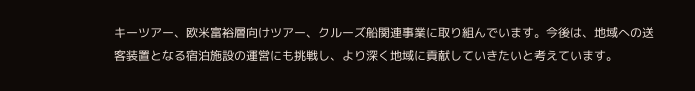キーツアー、欧米富裕層向けツアー、クルーズ船関連事業に取り組んでいます。今後は、地域への送客装置となる宿泊施設の運営にも挑戦し、より深く地域に貢献していきたいと考えています。